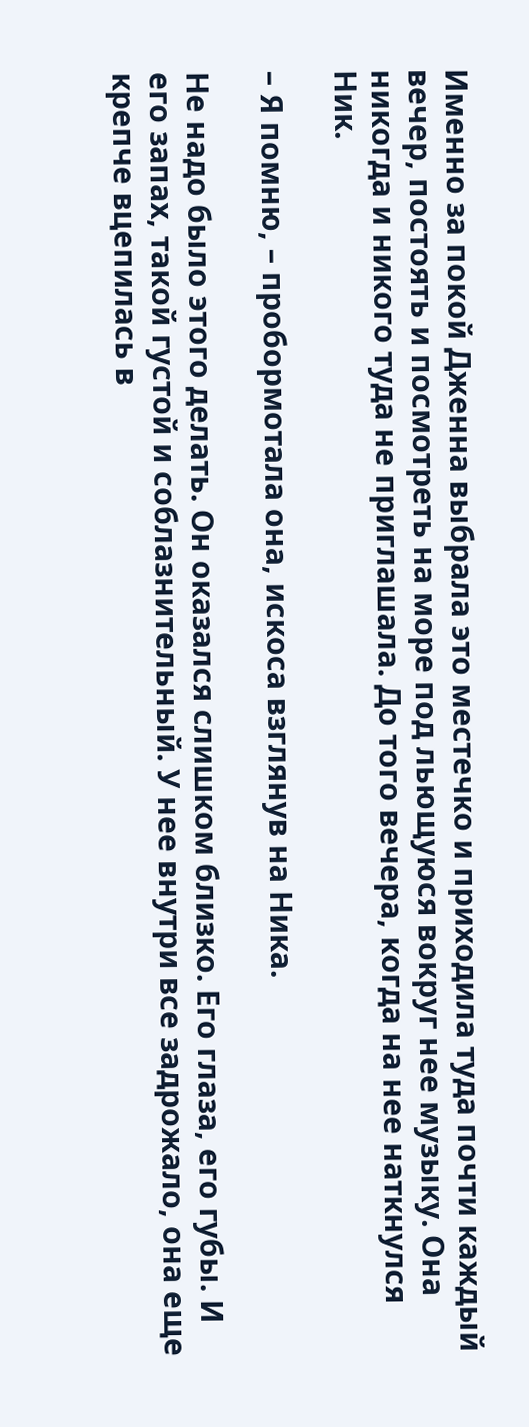Именно за покой Дженна выбрала это местечко и приходила туда почти каждый вечер, постоять и посмотреть на море под льющуюся вокруг нее музыку. Она никогда и никого туда не приглашала. До того вечера, когда на нее наткнулся Ник.

– Я помню, – пробормотала она, искоса взглянув на Ника.

Не надо было этого делать. Он оказался слишком близко. Его глаза, его губы. И его запах, такой густой и соблазнительный. У нее внутри все задрожало, она еще крепче вцепилась в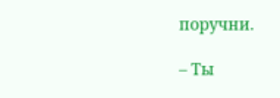поручни.

– Ты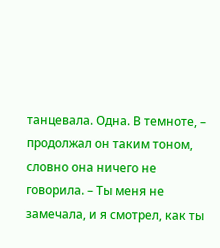танцевала. Одна. В темноте, – продолжал он таким тоном, словно она ничего не говорила. – Ты меня не замечала, и я смотрел, как ты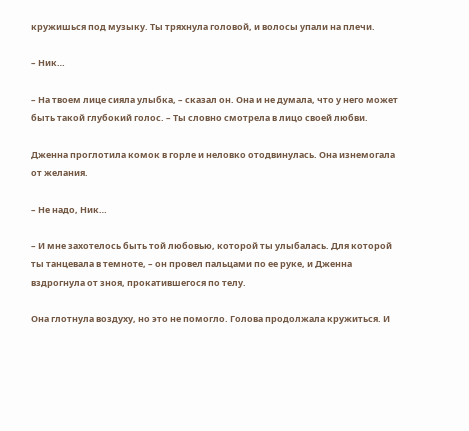кружишься под музыку. Ты тряхнула головой, и волосы упали на плечи.

– Ник…

– На твоем лице сияла улыбка, – сказал он. Она и не думала, что у него может быть такой глубокий голос. – Ты словно смотрела в лицо своей любви.

Дженна проглотила комок в горле и неловко отодвинулась. Она изнемогала от желания.

– Не надо, Ник…

– И мне захотелось быть той любовью, которой ты улыбалась. Для которой ты танцевала в темноте, – он провел пальцами по ее руке, и Дженна вздрогнула от зноя, прокатившегося по телу.

Она глотнула воздуху, но это не помогло. Голова продолжала кружиться. И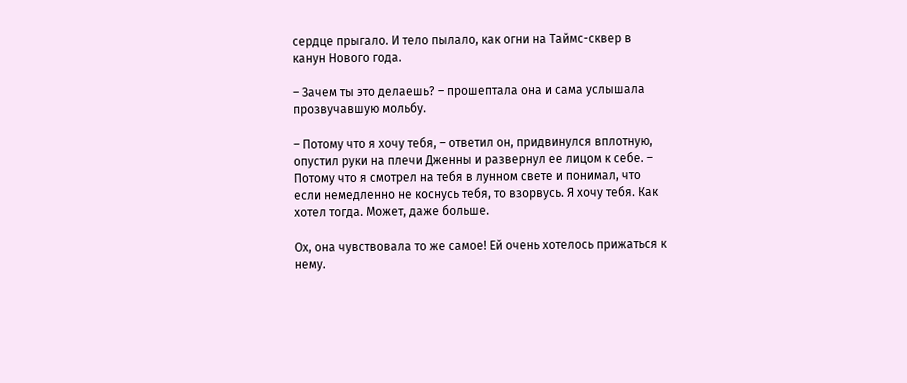сердце прыгало. И тело пылало, как огни на Таймс-сквер в канун Нового года.

– Зачем ты это делаешь? – прошептала она и сама услышала прозвучавшую мольбу.

– Потому что я хочу тебя, – ответил он, придвинулся вплотную, опустил руки на плечи Дженны и развернул ее лицом к себе. – Потому что я смотрел на тебя в лунном свете и понимал, что если немедленно не коснусь тебя, то взорвусь. Я хочу тебя. Как хотел тогда. Может, даже больше.

Ох, она чувствовала то же самое! Ей очень хотелось прижаться к нему.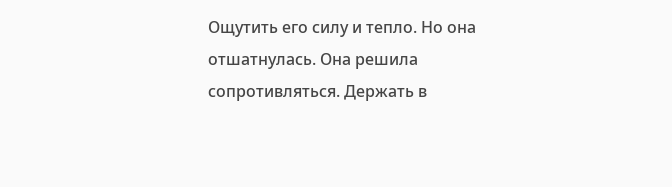Ощутить его силу и тепло. Но она отшатнулась. Она решила сопротивляться. Держать в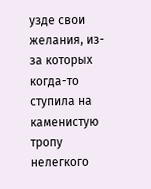узде свои желания, из-за которых когда-то ступила на каменистую тропу нелегкого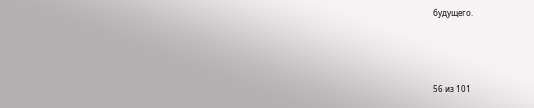будущего.



56 из 101